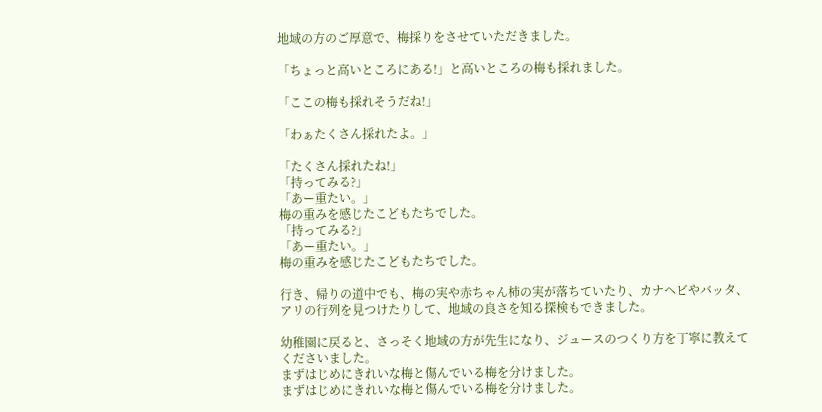地域の方のご厚意で、梅採りをさせていただきました。

「ちょっと高いところにある!」と高いところの梅も採れました。

「ここの梅も採れそうだね!」

「わぁたくさん採れたよ。」

「たくさん採れたね!」
「持ってみる?」
「あー重たい。」
梅の重みを感じたこどもたちでした。
「持ってみる?」
「あー重たい。」
梅の重みを感じたこどもたちでした。

行き、帰りの道中でも、梅の実や赤ちゃん柿の実が落ちていたり、カナヘビやバッタ、アリの行列を見つけたりして、地域の良さを知る探検もできました。

幼稚園に戻ると、さっそく地域の方が先生になり、ジュースのつくり方を丁寧に教えてくださいました。
まずはじめにきれいな梅と傷んでいる梅を分けました。
まずはじめにきれいな梅と傷んでいる梅を分けました。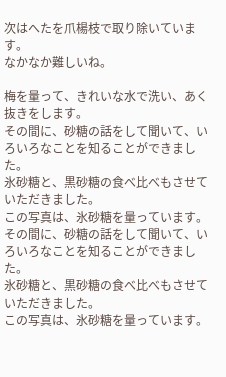次はへたを爪楊枝で取り除いています。
なかなか難しいね。

梅を量って、きれいな水で洗い、あく抜きをします。
その間に、砂糖の話をして聞いて、いろいろなことを知ることができました。
氷砂糖と、黒砂糖の食べ比べもさせていただきました。
この写真は、氷砂糖を量っています。
その間に、砂糖の話をして聞いて、いろいろなことを知ることができました。
氷砂糖と、黒砂糖の食べ比べもさせていただきました。
この写真は、氷砂糖を量っています。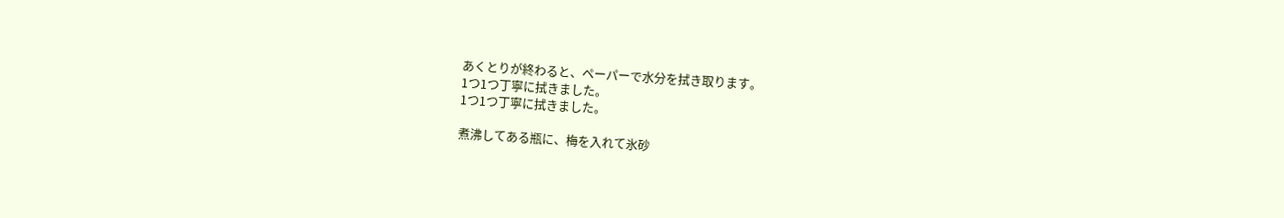あくとりが終わると、ペーパーで水分を拭き取ります。
1つ1つ丁寧に拭きました。
1つ1つ丁寧に拭きました。

煮沸してある瓶に、梅を入れて氷砂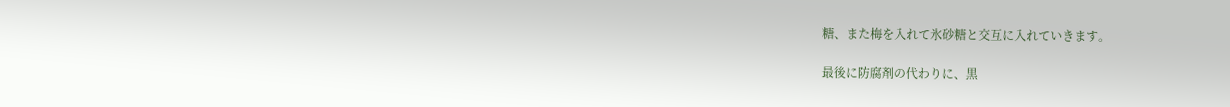糖、また梅を入れて氷砂糖と交互に入れていきます。

最後に防腐剤の代わりに、黒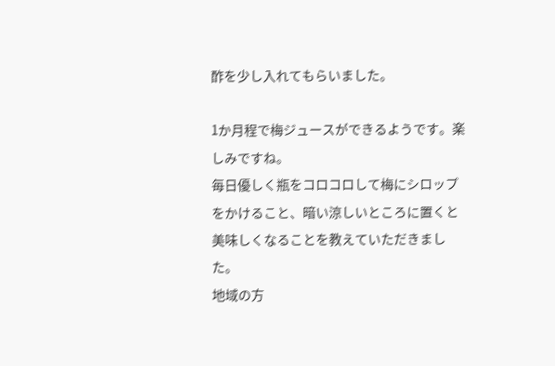酢を少し入れてもらいました。

1か月程で梅ジュースができるようです。楽しみですね。
毎日優しく瓶をコロコロして梅にシロップをかけること、暗い涼しいところに置くと美味しくなることを教えていただきました。
地域の方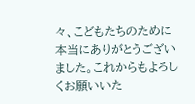々、こどもたちのために本当にありがとうございました。これからもよろしくお願いいた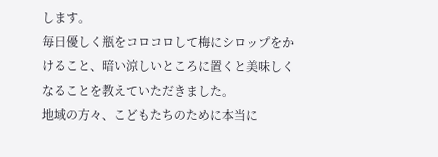します。
毎日優しく瓶をコロコロして梅にシロップをかけること、暗い涼しいところに置くと美味しくなることを教えていただきました。
地域の方々、こどもたちのために本当に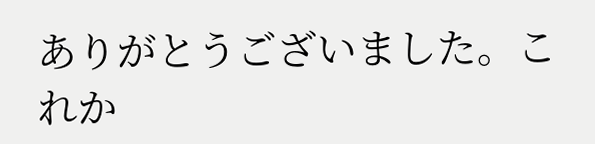ありがとうございました。これか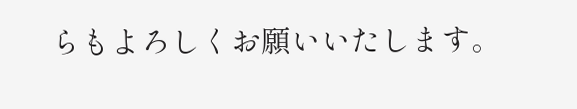らもよろしくお願いいたします。